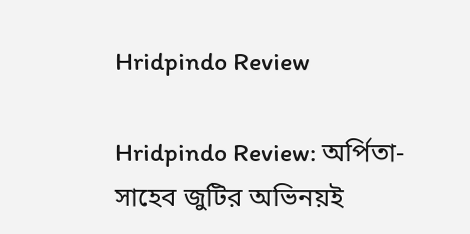Hridpindo Review

Hridpindo Review: অর্পিতা-সাহেব জুটির অভিনয়ই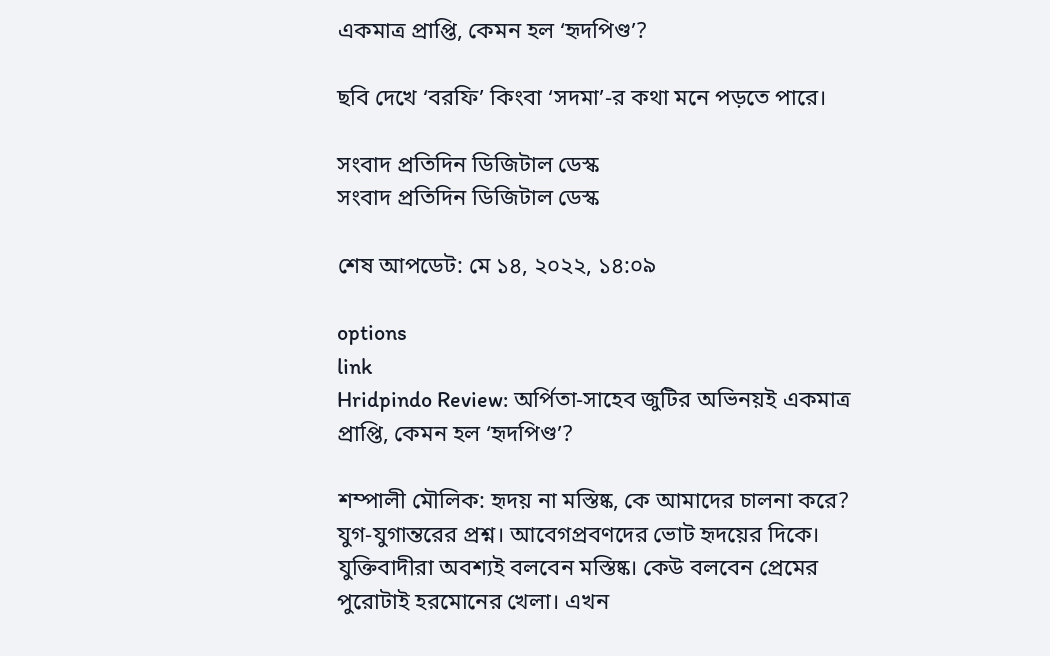একমাত্র প্রাপ্তি, কেমন হল ‘হৃদপিণ্ড’?

ছবি দেখে ‘বরফি’ কিংবা ‘সদমা’-র কথা মনে পড়তে পারে।

সংবাদ প্রতিদিন ডিজিটাল ডেস্ক
সংবাদ প্রতিদিন ডিজিটাল ডেস্ক

শেষ আপডেট: মে ১৪, ২০২২, ১৪:০৯

options
link
Hridpindo Review: অর্পিতা-সাহেব জুটির অভিনয়ই একমাত্র প্রাপ্তি, কেমন হল ‘হৃদপিণ্ড’?

শম্পালী মৌলিক: হৃদয় না মস্তিষ্ক, কে আমাদের চালনা করে? যুগ-যুগান্তরের প্রশ্ন। আবেগপ্রবণদের ভোট হৃদয়ের দিকে। যুক্তিবাদীরা অবশ‌্যই বলবেন মস্তিষ্ক। কেউ বলবেন প্রেমের পুরোটাই হরমোনের খেলা। এখন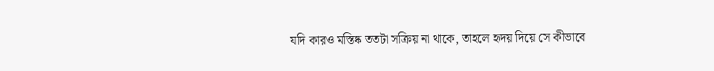যদি কারও মস্তিষ্ক ততটা সক্রিয় না থাকে, তাহলে হৃদয় দিয়ে সে কীভাবে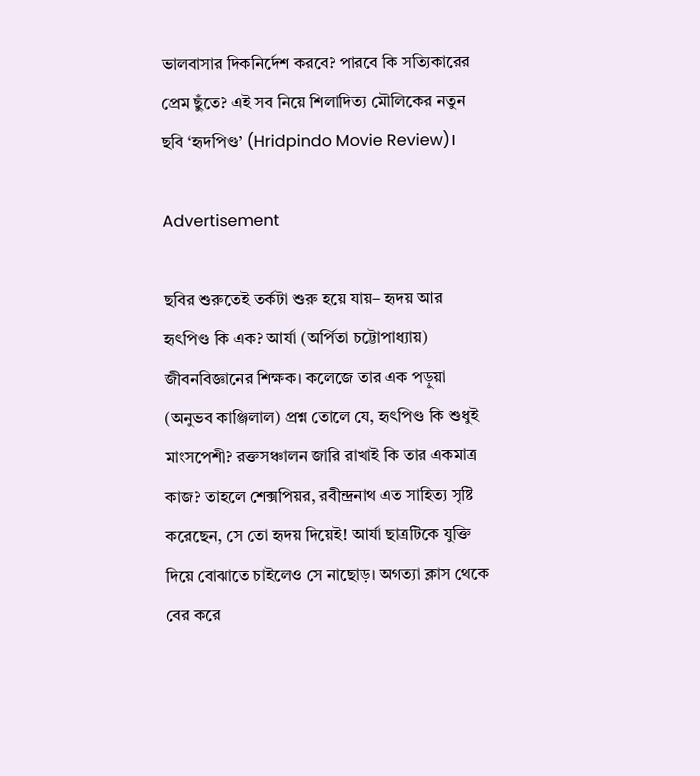ভালবাসার দিকনির্দেশ করবে? পারবে কি সত‌্যিকারের প্রেম ছুঁতে? এই সব নিয়ে শিলাদিত‌্য মৌলিকের নতুন ছবি ‘হৃদপিণ্ড’ (Hridpindo Movie Review)।

Advertisement

ছবির শুরুতেই তর্কটা শুরু হয়ে যায়– হৃদয় আর হৃৎপিণ্ড কি এক? আর্যা (অর্পিতা চট্টোপাধ‌্যায়) জীবনবিজ্ঞানের শিক্ষক। কলেজে তার এক পড়ুয়া (অনুভব কাঞ্জিলাল) প্রশ্ন তোলে যে, হৃৎপিণ্ড কি শুধুই মাংসপেশী? রক্তসঞ্চালন জারি রাখাই কি তার একমাত্র কাজ? তাহলে শেক্সপিয়র, রবীন্দ্রনাথ এত সাহিত‌্য সৃষ্টি করেছেন, সে তো হৃদয় দিয়েই! আর্যা ছাত্রটিকে যুক্তি দিয়ে বোঝাতে চাইলেও সে নাছোড়। অগত‌্যা ক্লাস থেকে বের করে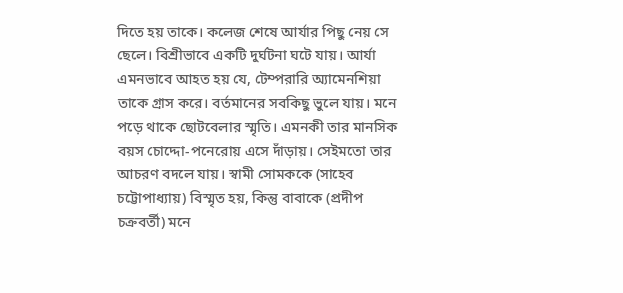দিতে হয় তাকে। কলেজ শেষে আর্যার পিছু নেয় সে ছেলে। বিশ্রীভাবে একটি দুর্ঘটনা ঘটে যায়। আর্যা এমনভাবে আহত হয় যে, টেম্পরারি অ‌্যামেনশিয়া তাকে গ্রাস করে। বর্তমানের সবকিছু ভুলে যায়। মনে পড়ে থাকে ছোটবেলার স্মৃতি। এমনকী তার মানসিক বয়স চোদ্দো-পনেরোয় এসে দাঁড়ায়। সেইমতো তার আচরণ বদলে যায়। স্বামী সোমককে (সাহেব চট্টোপাধ‌্যায়) বিস্মৃত হয়, কিন্তু বাবাকে (প্রদীপ চক্রবর্তী) মনে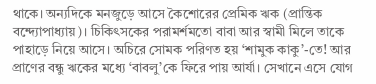থাকে। অন‌্যদিকে মনজুড়ে আসে কৈশোরের প্রেমিক ঋক (প্রান্তিক বন্দ‌্যোপাধ‌্যায়)। চিকিৎসকের পরামর্শমতো বাবা আর স্বামী মিলে তাকে পাহাড়ে নিয়ে আসে। অচিরে সোমক পরিণত হয় ‘শামুক কাকু’-তে! আর প্রাণের বন্ধু ঋকের মধ‌্যে ‘বাবলু’কে ফিরে পায় আর্যা। সেখানে এসে যোগ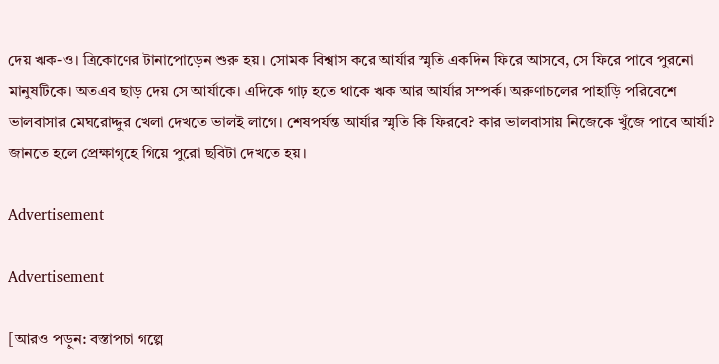দেয় ঋক-ও। ত্রিকোণের টানাপোড়েন শুরু হয়। সোমক বিশ্বাস করে আর্যার স্মৃতি একদিন ফিরে আসবে, সে ফিরে পাবে পুরনো মানুষটিকে। অতএব ছাড় দেয় সে আর্যাকে। এদিকে গাঢ় হতে থাকে ঋক আর আর্যার সম্পর্ক। অরুণাচলের পাহাড়ি পরিবেশে ভালবাসার মেঘরোদ্দুর খেলা দেখতে ভালই লাগে। শেষপর্যন্ত আর্যার স্মৃতি কি ফিরবে? কার ভালবাসায় নিজেকে খুঁজে পাবে আর্যা? জানতে হলে প্রেক্ষাগৃহে গিয়ে পুরো ছবিটা দেখতে হয়।

Advertisement

Advertisement

[আরও পড়ুন: বস্তাপচা গল্পে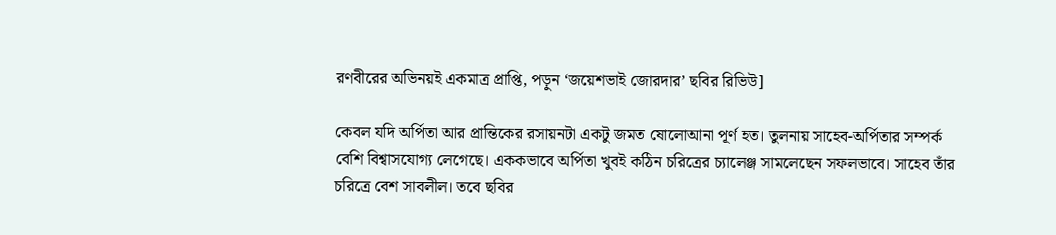রণবীরের অভিনয়ই একমাত্র প্রাপ্তি, পড়ুন ‘জয়েশভাই জোরদার’ ছবির রিভিউ]

কেবল যদি অর্পিতা আর প্রান্তিকের রসায়নটা একটু জমত ষোলোআনা পূর্ণ হত। তুলনায় সাহেব-অর্পিতার সম্পর্ক বেশি বিশ্বাসযোগ‌্য লেগেছে। এককভাবে অর্পিতা খুবই কঠিন চরিত্রের চ‌্যালেঞ্জ সামলেছেন সফলভাবে। সাহেব তাঁর চরিত্রে বেশ সাবলীল। তবে ছবির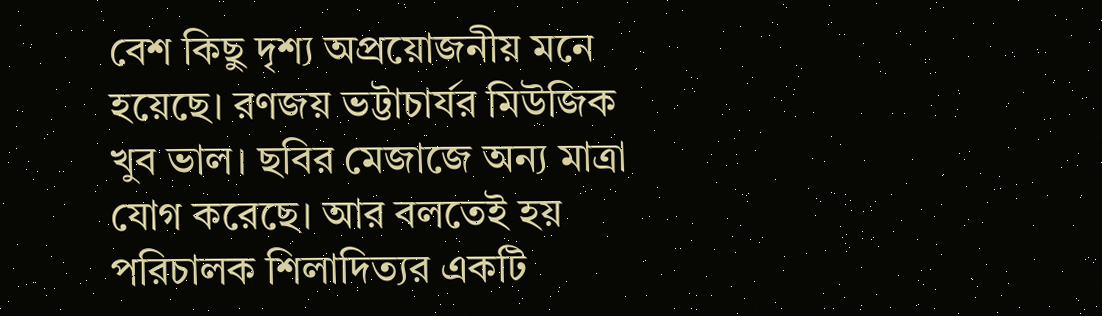বেশ কিছু দৃশ‌্য অপ্রয়োজনীয় মনে হয়েছে। রণজয় ভট্টাচার্যর মিউজিক খুব ভাল। ছবির মেজাজে অন‌্য মাত্রা যোগ করেছে। আর বলতেই হয় পরিচালক শিলাদিত‌্যর একটি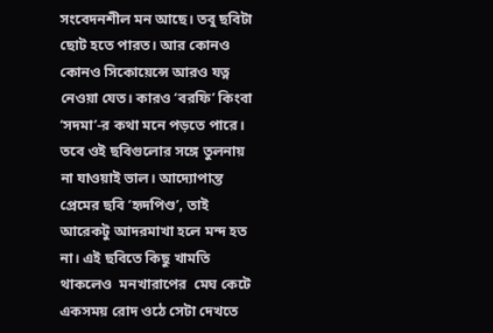সংবেদনশীল মন আছে। তবু ছবিটা ছোট হতে পারত। আর কোনও কোনও সিকোয়েন্সে আরও যত্ন নেওয়া যেত। কারও ‘বরফি’ কিংবা ‘সদমা’-র কথা মনে পড়তে পারে। তবে ওই ছবিগুলোর সঙ্গে তুলনায় না যাওয়াই ভাল। আদ‌্যোপান্ত প্রেমের ছবি ‘হৃদপিণ্ড’, তাই আরেকটু আদরমাখা হলে মন্দ হত না। এই ছবিতে কিছু খামতি থাকলেও  মনখারাপের  মেঘ কেটে একসময় রোদ ওঠে সেটা দেখতে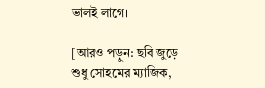ভালই লাগে।

[আরও পড়ুন: ছবি জুড়ে শুধু সোহমের ম্যাজিক,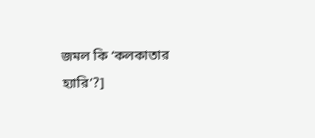জমল কি ‘কলকাতার হ্যারি’?]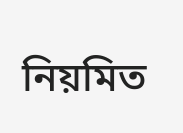নিয়মিত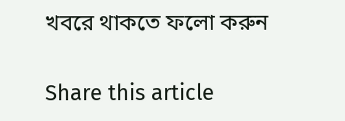খবরে থাকতে ফলো করুন

Share this article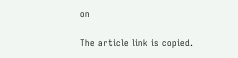on

The article link is copied.